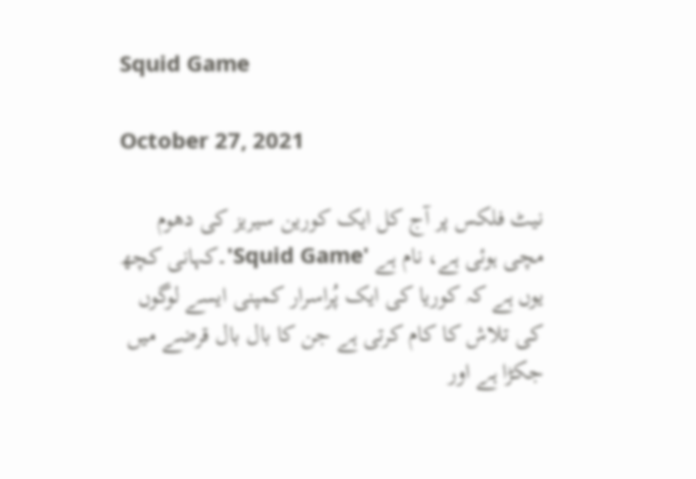Squid Game

October 27, 2021

نیٹ فلکس پر آج کل ایک کورین سیریز کی دھوم مچی ہوئی ہے، نام ہے 'Squid Game'۔کہانی کچھ یوں ہے کہ کوریا کی ایک پُراسرار کمپنی ایسے لوگوں کی تلاش کا کام کرتی ہے جن کا بال بال قرضے میں جکڑا ہے اور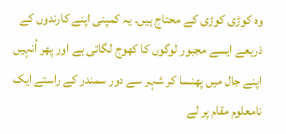وہ کوڑی کوڑی کے محتاج ہیں۔ یہ کمپنی اپنے کارندوں کے ذریعے ایسے مجبور لوگوں کا کھوج لگاتی ہے اور پھر اُنہیں اپنے جال میں پھنسا کر شہر سے دور سمندر کے راستے ایک نامعلوم مقام پر لے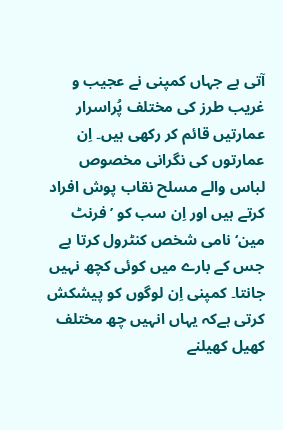آتی ہے جہاں کمپنی نے عجیب و غریب طرز کی مختلف پُراسرار عمارتیں قائم کر رکھی ہیں۔ اِن عمارتوں کی نگرانی مخصوص لباس والے مسلح نقاب پوش افراد کرتے ہیں اور اِن سب کو ’فرنٹ مین‘ نامی شخص کنٹرول کرتا ہے جس کے بارے میں کوئی کچھ نہیں جانتا۔ کمپنی اِن لوگوں کو پیشکش کرتی ہےکہ یہاں انہیں چھ مختلف کھیل کھیلنے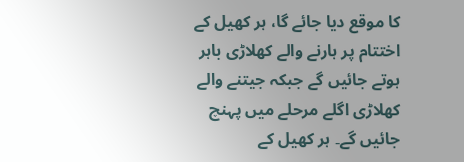کا موقع دیا جائے گا، ہر کھیل کے اختتام پر ہارنے والے کھلاڑی باہر ہوتے جائیں گے جبکہ جیتنے والے کھلاڑی اگلے مرحلے میں پہنچ جائیں گے۔ ہر کھیل کے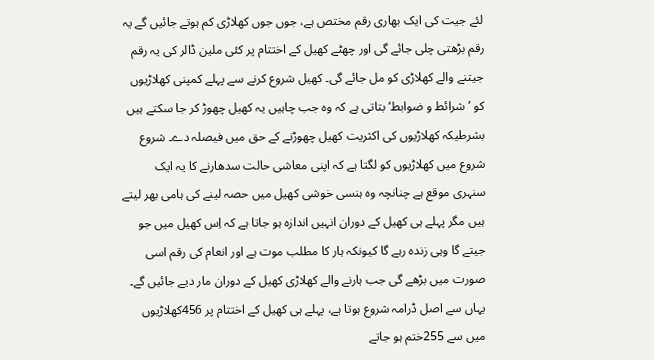لئے جیت کی ایک بھاری رقم مختص ہے، جوں جوں کھلاڑی کم ہوتے جائیں گے یہ رقم بڑھتی چلی جائے گی اور چھٹے کھیل کے اختتام پر کئی ملین ڈالر کی یہ رقم جیتنے والے کھلاڑی کو مل جائے گی۔ کھیل شروع کرنے سے پہلے کمپنی کھلاڑیوں کو ’شرائط و ضوابط‘ بتاتی ہے کہ وہ جب چاہیں یہ کھیل چھوڑ کر جا سکتے ہیں بشرطیکہ کھلاڑیوں کی اکثریت کھیل چھوڑنے کے حق میں فیصلہ دے۔ شروع شروع میں کھلاڑیوں کو لگتا ہے کہ اپنی معاشی حالت سدھارنے کا یہ ایک سنہری موقع ہے چنانچہ وہ ہنسی خوشی کھیل میں حصہ لینے کی ہامی بھر لیتے ہیں مگر پہلے ہی کھیل کے دوران انہیں اندازہ ہو جاتا ہے کہ اِس کھیل میں جو جیتے گا وہی زندہ رہے گا کیونکہ ہار کا مطلب موت ہے اور انعام کی رقم اسی صورت میں بڑھے گی جب ہارنے والے کھلاڑی کھیل کے دوران مار دیے جائیں گے۔ یہاں سے اصل ڈرامہ شروع ہوتا ہے، پہلے ہی کھیل کے اختتام پر 456کھلاڑیوں میں سے 255ختم ہو جاتے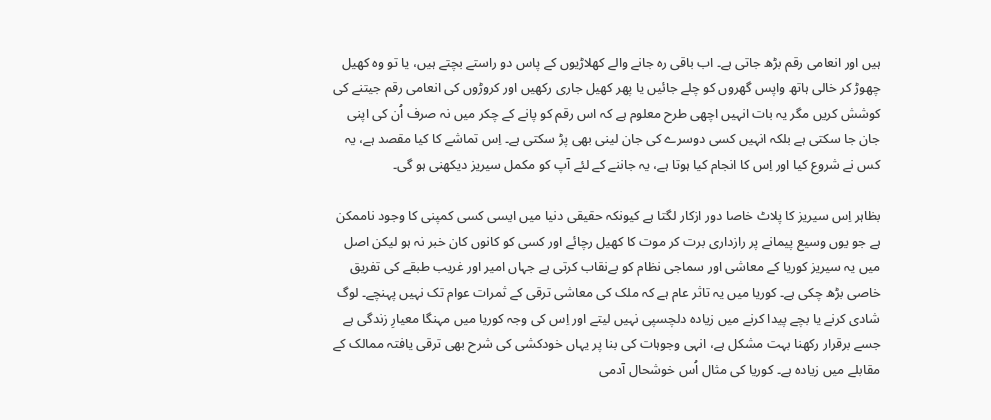ہیں اور انعامی رقم بڑھ جاتی ہے۔ اب باقی رہ جانے والے کھلاڑیوں کے پاس دو راستے بچتے ہیں، یا تو وہ کھیل چھوڑ کر خالی ہاتھ واپس گھروں کو چلے جائیں یا پھر کھیل جاری رکھیں اور کروڑوں کی انعامی رقم جیتنے کی کوشش کریں مگر یہ بات انہیں اچھی طرح معلوم ہے کہ اس رقم کو پانے کے چکر میں نہ صرف اُن کی اپنی جان جا سکتی ہے بلکہ انہیں کسی دوسرے کی جان لینی بھی پڑ سکتی ہے۔ اِس تماشے کا کیا مقصد ہے، یہ کس نے شروع کیا اور اِس کا انجام کیا ہوتا ہے، یہ جاننے کے لئے آپ کو مکمل سیریز دیکھنی ہو گی۔

بظاہر اِس سیریز کا پلاٹ خاصا دور ازکار لگتا ہے کیونکہ حقیقی دنیا میں ایسی کسی کمپنی کا وجود ناممکن ہے جو یوں وسیع پیمانے پر رازداری برت کر موت کا کھیل رچائے اور کسی کو کانوں کان خبر نہ ہو لیکن اصل میں یہ سیریز کوریا کے معاشی اور سماجی نظام کو بےنقاب کرتی ہے جہاں امیر اور غریب طبقے کی تفریق خاصی بڑھ چکی ہے۔ کوریا میں یہ تاثر عام ہے کہ ملک کی معاشی ترقی کے ثمرات عوام تک نہیں پہنچے۔ لوگ شادی کرنے یا بچے پیدا کرنے میں زیادہ دلچسپی نہیں لیتے اور اِس کی وجہ کوریا میں مہنگا معیارِ زندگی ہے جسے برقرار رکھنا بہت مشکل ہے، انہی وجوہات کی بنا پر یہاں خودکشی کی شرح بھی ترقی یافتہ ممالک کے مقابلے میں زیادہ ہے۔ کوریا کی مثال اُس خوشحال آدمی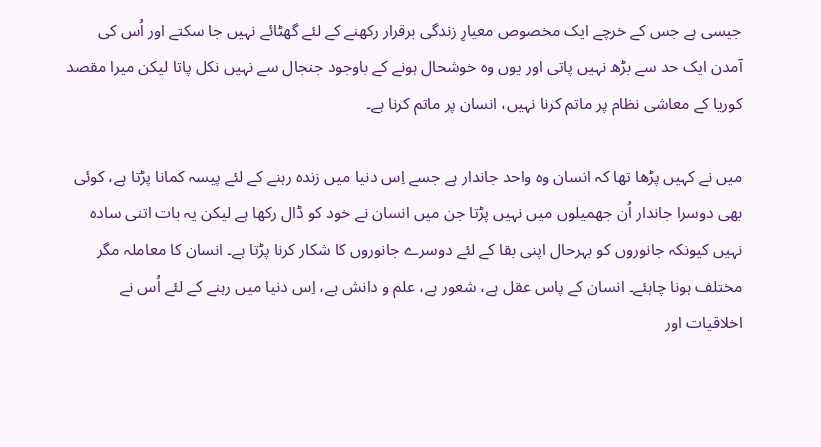جیسی ہے جس کے خرچے ایک مخصوص معیارِ زندگی برقرار رکھنے کے لئے گھٹائے نہیں جا سکتے اور اُس کی آمدن ایک حد سے بڑھ نہیں پاتی اور یوں وہ خوشحال ہونے کے باوجود جنجال سے نہیں نکل پاتا لیکن میرا مقصد کوریا کے معاشی نظام پر ماتم کرنا نہیں، انسان پر ماتم کرنا ہے۔

میں نے کہیں پڑھا تھا کہ انسان وہ واحد جاندار ہے جسے اِس دنیا میں زندہ رہنے کے لئے پیسہ کمانا پڑتا ہے، کوئی بھی دوسرا جاندار اُن جھمیلوں میں نہیں پڑتا جن میں انسان نے خود کو ڈال رکھا ہے لیکن یہ بات اتنی سادہ نہیں کیونکہ جانوروں کو بہرحال اپنی بقا کے لئے دوسرے جانوروں کا شکار کرنا پڑتا ہے۔ انسان کا معاملہ مگر مختلف ہونا چاہئے۔ انسان کے پاس عقل ہے، شعور ہے، علم و دانش ہے، اِس دنیا میں رہنے کے لئے اُس نے اخلاقیات اور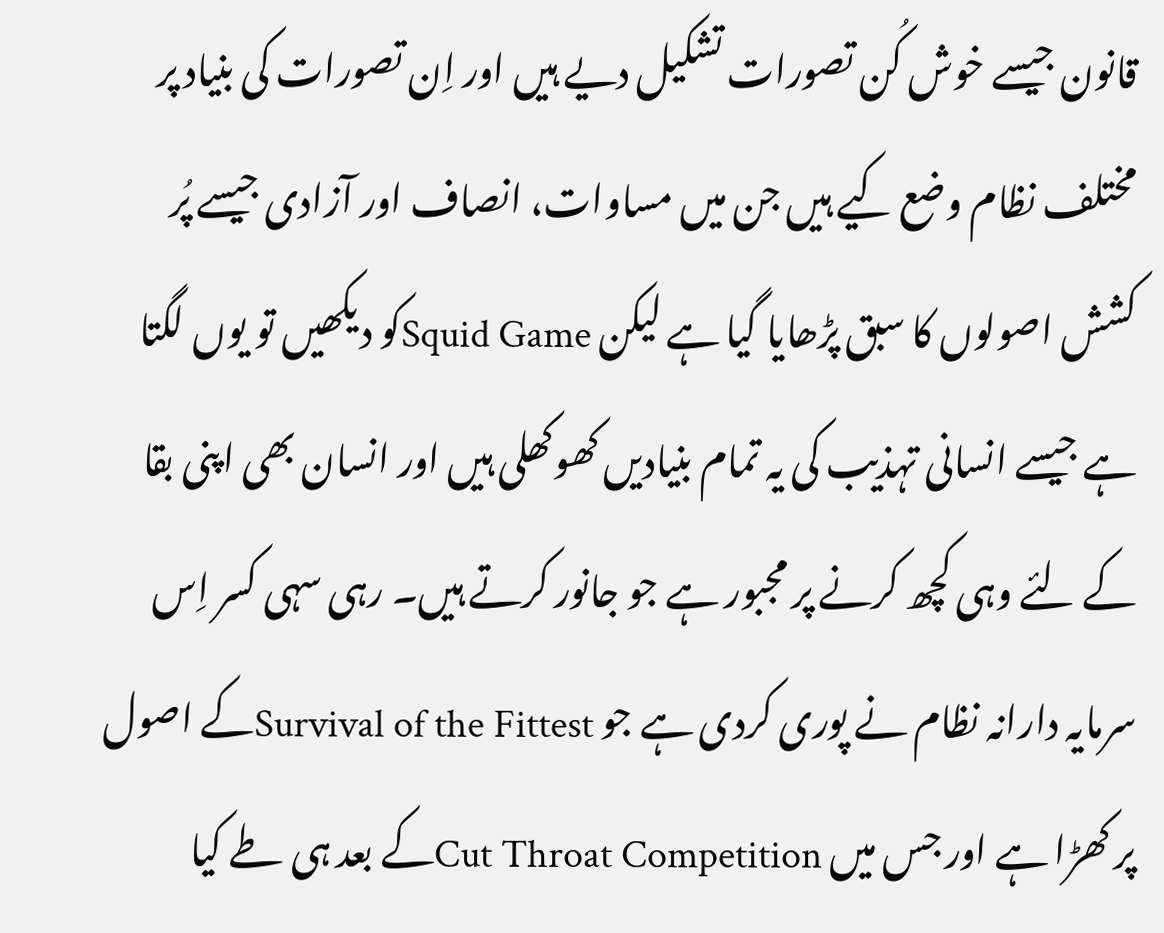قانون جیسے خوش کُن تصورات تشکیل دیے ہیں اور اِن تصورات کی بنیاد پر مختلف نظام وضع کیے ہیں جن میں مساوات، انصاف اور آزادی جیسے پُر کشش اصولوں کا سبق پڑھایا گیا ہے لیکن Squid Gameکو دیکھیں تو یوں لگتا ہے جیسے انسانی تہذیب کی یہ تمام بنیادیں کھوکھلی ہیں اور انسان بھی اپنی بقا کے لئے وہی کچھ کرنے پر مجبور ہے جو جانور کرتے ہیں۔ رہی سہی کسر اِس سرمایہ دارانہ نظام نے پوری کردی ہے جو Survival of the Fittestکے اصول پر کھڑا ہے اور جس میں Cut Throat Competitionکے بعد ہی طے کیا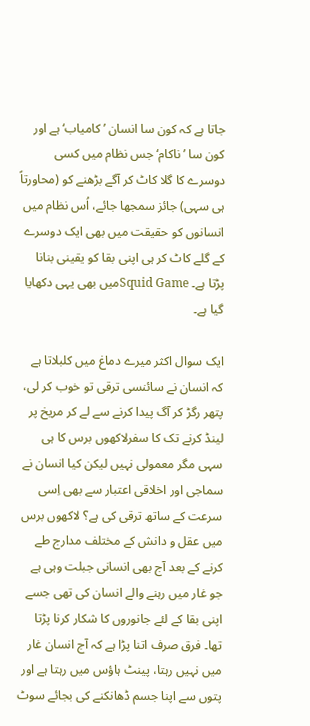جاتا ہے کہ کون سا انسان ’کامیاب‘ ہے اور کون سا ’ناکام‘ جس نظام میں کسی دوسرے کا گلا کاٹ کر آگے بڑھنے کو (محاورتاً ہی سہی) جائز سمجھا جائے، اُس نظام میں انسانوں کو حقیقت میں بھی ایک دوسرے کے گلے کاٹ کر ہی اپنی بقا کو یقینی بنانا پڑتا ہے۔ Squid Gameمیں بھی یہی دکھایا گیا ہے۔

ایک سوال اکثر میرے دماغ میں کلبلاتا ہے کہ انسان نے سائنسی ترقی تو خوب کر لی، پتھر رگڑ کر آگ پیدا کرنے سے لے کر مریخ پر لینڈ کرنے تک کا سفرلاکھوں برس کا ہی سہی مگر معمولی نہیں لیکن کیا انسان نے سماجی اور اخلاقی اعتبار سے بھی اِسی سرعت کے ساتھ ترقی کی ہے؟ لاکھوں برس میں عقل و دانش کے مختلف مدارج طے کرنے کے بعد آج بھی انسانی جبلت وہی ہے جو غار میں رہنے والے انسان کی تھی جسے اپنی بقا کے لئے جانوروں کا شکار کرنا پڑتا تھا۔ فرق صرف اتنا پڑا ہے کہ آج انسان غار میں نہیں رہتا، پینٹ ہاؤس میں رہتا ہے اور پتوں سے اپنا جسم ڈھانکنے کی بجائے سوٹ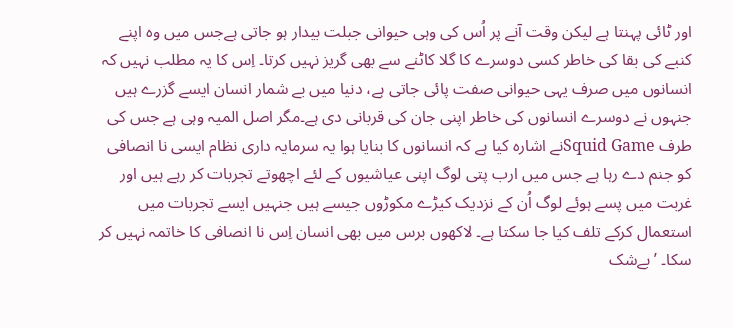اور ٹائی پہنتا ہے لیکن وقت آنے پر اُس کی وہی حیوانی جبلت بیدار ہو جاتی ہےجس میں وہ اپنے کنبے کی بقا کی خاطر کسی دوسرے کا گلا کاٹنے سے بھی گریز نہیں کرتا۔ اِس کا یہ مطلب نہیں کہ انسانوں میں صرف یہی حیوانی صفت پائی جاتی ہے، دنیا میں بے شمار انسان ایسے گزرے ہیں جنہوں نے دوسرے انسانوں کی خاطر اپنی جان کی قربانی دی ہے۔مگر اصل المیہ وہی ہے جس کی طرف Squid Gameنے اشارہ کیا ہے کہ انسانوں کا بنایا ہوا یہ سرمایہ داری نظام ایسی نا انصافی کو جنم دے رہا ہے جس میں ارب پتی لوگ اپنی عیاشیوں کے لئے اچھوتے تجربات کر رہے ہیں اور غربت میں پسے ہوئے لوگ اُن کے نزدیک کیڑے مکوڑوں جیسے ہیں جنہیں ایسے تجربات میں استعمال کرکے تلف کیا جا سکتا ہے۔ لاکھوں برس میں بھی انسان اِس نا انصافی کا خاتمہ نہیں کر سکا۔ ’بےشک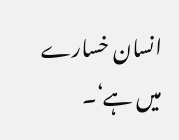انسان خسارے میں ہے‘۔